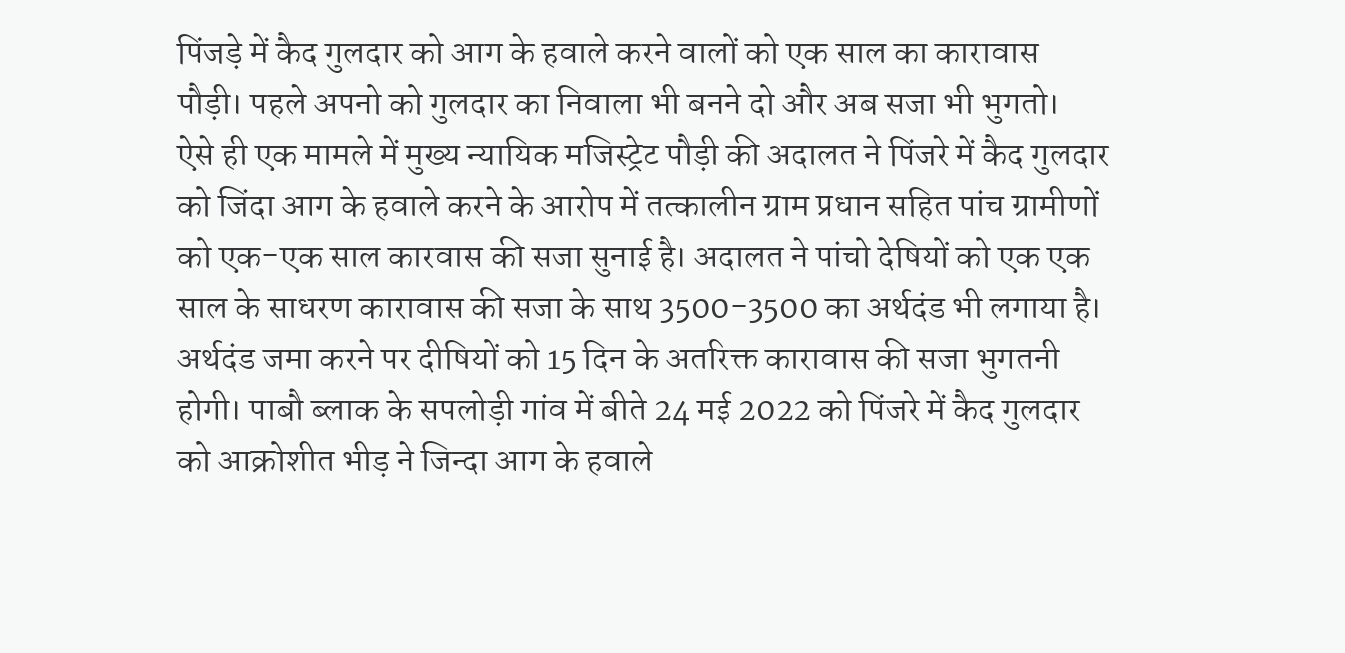पिंजड़े में कैद गुलदार को आग के हवाले करने वालों को एक साल का कारावास
पौड़ी। पहले अपनो को गुलदार का निवाला भी बनने दो और अब सजा भी भुगतो।
ऐसे ही एक मामले में मुख्य न्यायिक मजिस्ट्रेट पौड़ी की अदालत ने पिंजरे में कैद गुलदार को जिंदा आग के हवाले करने के आरोप में तत्कालीन ग्राम प्रधान सहित पांच ग्रामीणों को एक-एक साल कारवास की सजा सुनाई है। अदालत ने पांचो देषियों को एक एक साल के साधरण कारावास की सजा के साथ 3500-3500 का अर्थदंड भी लगाया है। अर्थदंड जमा करने पर दीषियों को 15 दिन के अतरिक्त कारावास की सजा भुगतनी होगी। पाबौ ब्लाक के सपलोड़ी गांव में बीते 24 मई 2022 को पिंजरे में कैद गुलदार को आक्रोशीत भीड़ ने जिन्दा आग के हवाले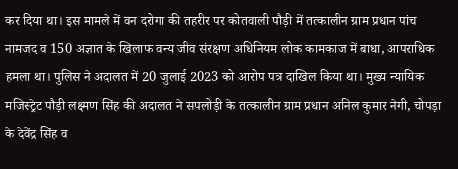कर दिया था। इस मामले में वन दरोगा की तहरीर पर कोतवाली पौड़ी में तत्कालीन ग्राम प्रधान पांच नामजद व 150 अज्ञात के खिलाफ वन्य जीव संरक्षण अधिनियम लोक कामकाज में बाधा, आपराधिक हमला था। पुलिस ने अदालत में 20 जुलाई 2023 को आरोप पत्र दाखिल किया था। मुख्य न्यायिक मजिस्ट्रेट पौड़ी लक्ष्मण सिंह की अदालत ने सपलोड़ी के तत्कालीन ग्राम प्रधान अनिल कुमार नेगी, चोपड़ा के देवेंद्र सिंह व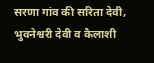सरणा गांव की सरिता देवी, भुवनेश्वरी देवी व कैलाशी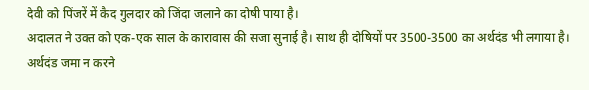देवी को पिंजरें में कैद गुलदार को जिंदा जलाने का दोषी पाया है।
अदालत ने उक्त को एक-एक साल के कारावास की सजा सुनाई है। साथ ही दोषियों पर 3500-3500 का अर्थदंड भी लगाया है। अर्थदंड जमा न करने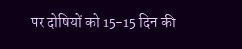पर दोषियों को 15-15 दिन की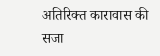अतिरिक्त कारावास की सजा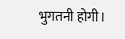भुगतनी होगी।